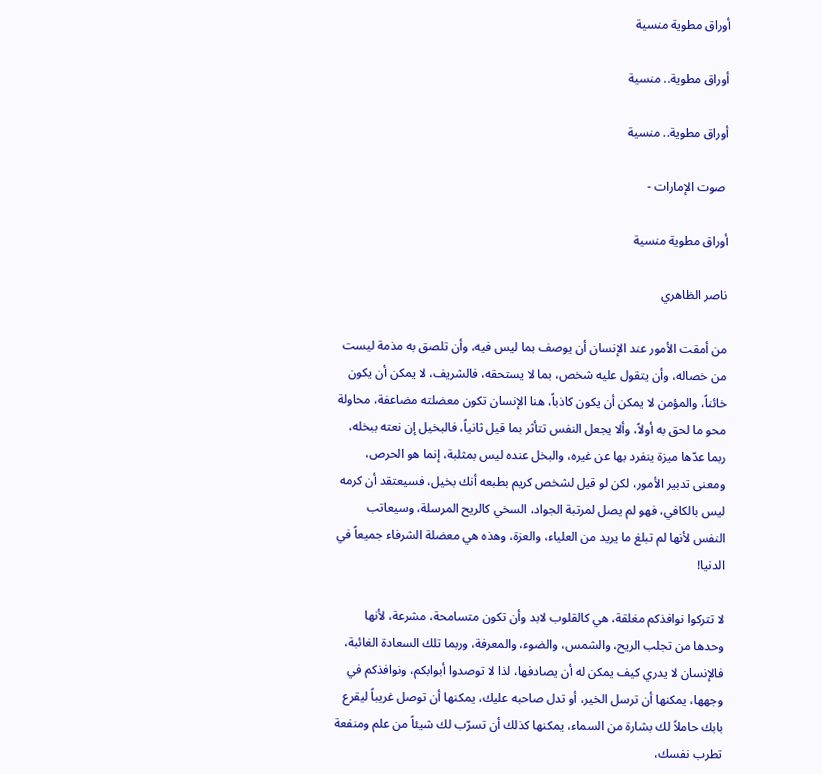أوراق مطوية منسية

أوراق مطوية.. منسية

أوراق مطوية.. منسية

 صوت الإمارات -

أوراق مطوية منسية

ناصر الظاهري

من أمقت الأمور عند الإنسان أن يوصف بما ليس فيه، وأن تلصق به مذمة ليست من خصاله، وأن يتقول عليه شخص، بما لا يستحقه، فالشريف، لا يمكن أن يكون خائناً، والمؤمن لا يمكن أن يكون كاذباً، هنا الإنسان تكون معضلته مضاعفة، محاولة محو ما لحق به أولاً، وألا يجعل النفس تتأثر بما قيل ثانياً، فالبخيل إن نعته ببخله، ربما عدّها ميزة ينفرد بها عن غيره، والبخل عنده ليس بمثلبة، إنما هو الحرص، ومعنى تدبير الأمور، لكن لو قيل لشخص كريم بطبعه أنك بخيل، فسيعتقد أن كرمه ليس بالكافي، فهو لم يصل لمرتبة الجواد، السخي كالريح المرسلة، وسيعاتب النفس لأنها لم تبلغ ما يريد من العلياء، والعزة، وهذه هي معضلة الشرفاء جميعاً في الدنيا!

لا تتركوا نوافذكم مغلقة، هي كالقلوب لابد وأن تكون متسامحة، مشرعة، لأنها وحدها من تجلب الريح، والشمس، والضوء، والمعرفة، وربما تلك السعادة الغائبة، فالإنسان لا يدري كيف يمكن له أن يصادفها، لذا لا توصدوا أبوابكم، ونوافذكم في وجهها، يمكنها أن ترسل الخير، أو تدل صاحبه عليك، يمكنها أن توصل غريباً ليقرع بابك حاملاً لك بشارة من السماء، يمكنها كذلك أن تسرّب لك شيئاً من علم ومنفعة تطرب نفسك،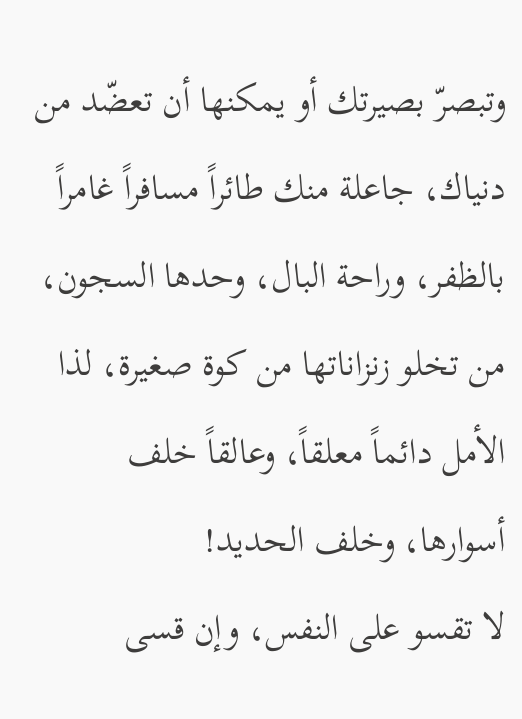وتبصرّ بصيرتك أو يمكنها أن تعضّد من دنياك، جاعلة منك طائراً مسافراً غامراً بالظفر، وراحة البال، وحدها السجون، من تخلو زنزاناتها من كوة صغيرة، لذا الأمل دائماً معلقاً، وعالقاً خلف أسوارها، وخلف الحديد!
لا تقسو على النفس، وإن قسى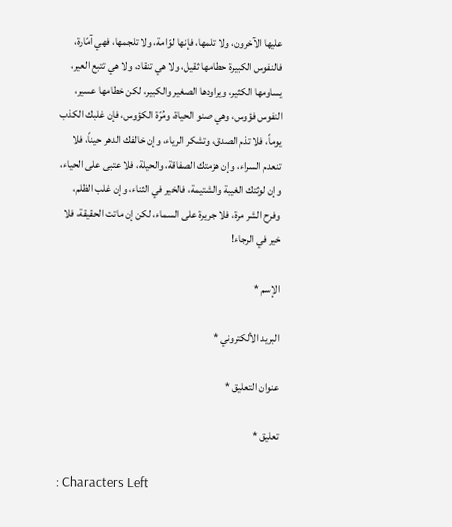عليها الآخرون، ولا تلمها، فإنها لوّامة، ولا تلجمها، فهي آمّارة، فالنفوس الكبيرة حطامها ثقيل، ولا هي تنقاد، ولا هي تتبع العير، يساومها الكثير، ويراودها الصغير والكبير، لكن خطامها عسير، النفوس فؤوس، وهي صنو الحياة، ومُرّة الكؤوس، فإن غلبك الكذب يوماً، فلا تذم الصدق، وتشكر الرياء، وإن خالفك الدهر حيناً، فلا تنعدم السراء، وإن هزمتك الصفاقة، والحيلة، فلا عتبى على الحياء، وإن لوثتك الغيبة والشتيمة، فالخير في الثناء، وإن غلب الظلم، وفرح الشر مرة، فلا جريرة على السماء، لكن إن ماتت الحقيقة، فلا خير في الرجاء!

الإسم *

البريد الألكتروني *

عنوان التعليق *

تعليق *

: Characters Left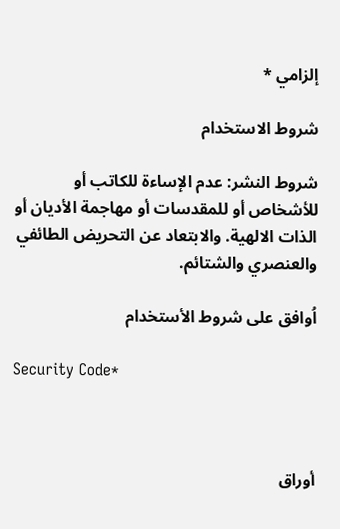إلزامي *

شروط الاستخدام

شروط النشر: عدم الإساءة للكاتب أو للأشخاص أو للمقدسات أو مهاجمة الأديان أو الذات الالهية. والابتعاد عن التحريض الطائفي والعنصري والشتائم.

اُوافق على شروط الأستخدام

Security Code*



أوراق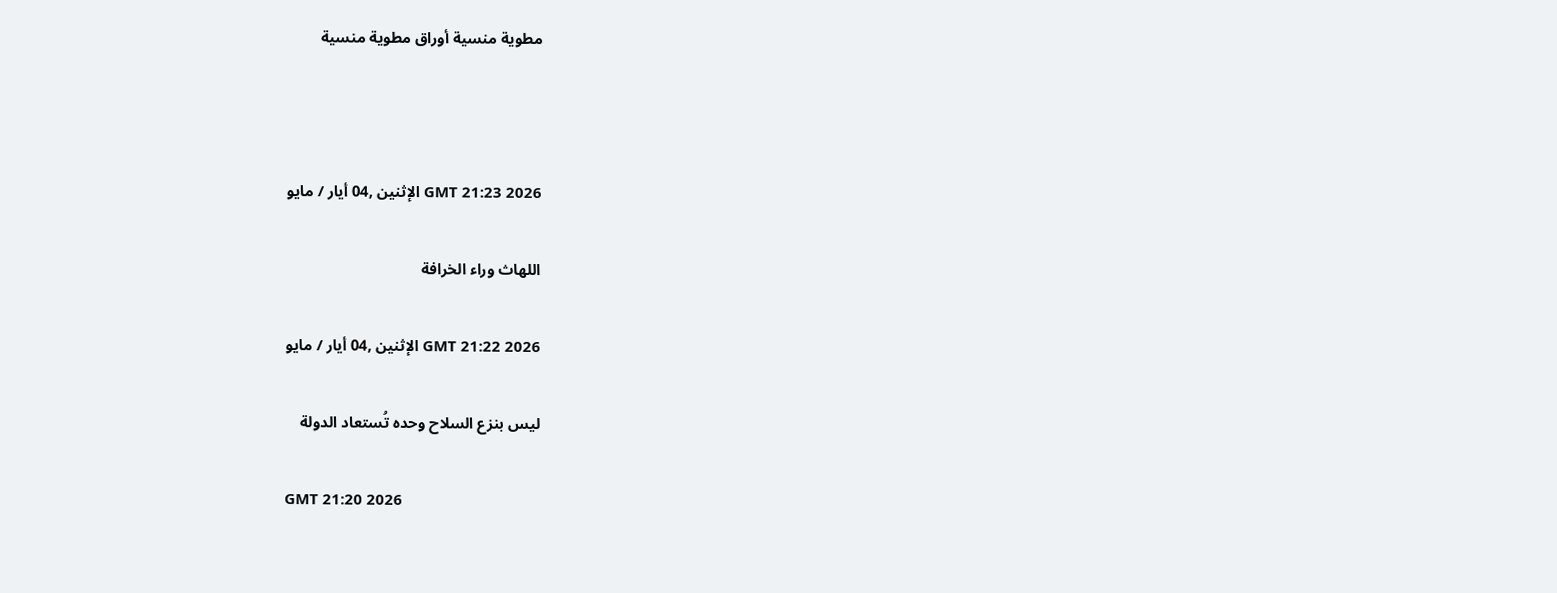مطوية منسية أوراق مطوية منسية



GMT 21:23 2026 الإثنين ,04 أيار / مايو

اللهاث وراء الخرافة

GMT 21:22 2026 الإثنين ,04 أيار / مايو

ليس بنزع السلاح وحده تُستعاد الدولة

GMT 21:20 2026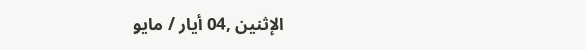الإثنين ,04 أيار / مايو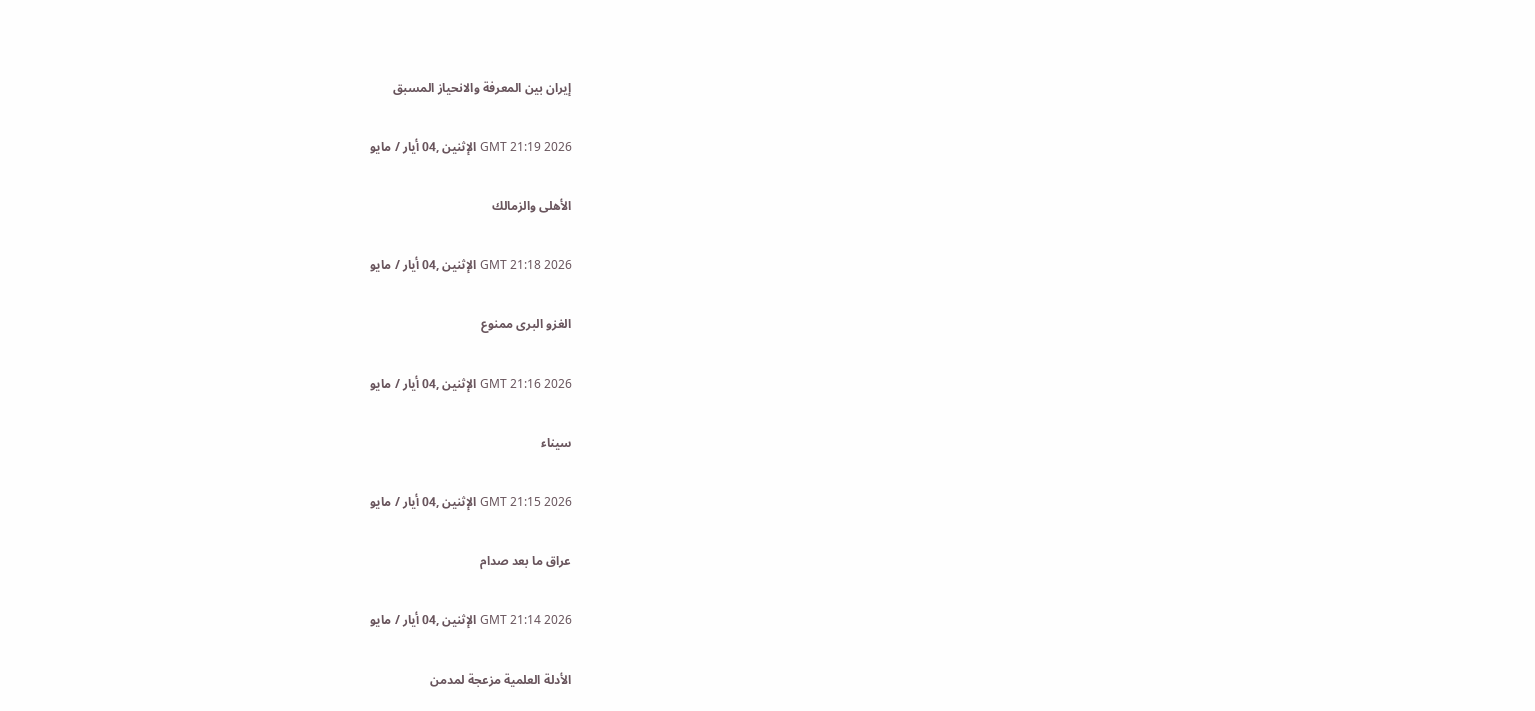إيران بين المعرفة والانحياز المسبق

GMT 21:19 2026 الإثنين ,04 أيار / مايو

الأهلى والزمالك

GMT 21:18 2026 الإثنين ,04 أيار / مايو

الغزو البرى ممنوع

GMT 21:16 2026 الإثنين ,04 أيار / مايو

سيناء

GMT 21:15 2026 الإثنين ,04 أيار / مايو

عراق ما بعد صدام

GMT 21:14 2026 الإثنين ,04 أيار / مايو

الأدلة العلمية مزعجة لمدمن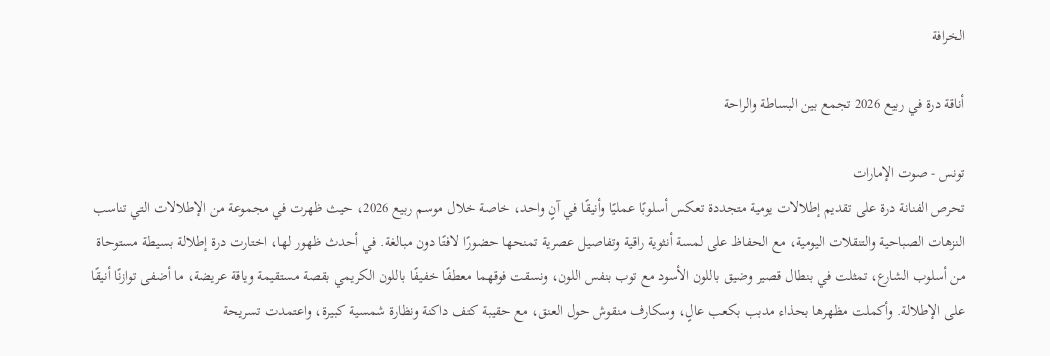الخرافة

أناقة درة في ربيع 2026 تجمع بين البساطة والراحة

تونس - صوت الإمارات
تحرص الفنانة درة على تقديم إطلالات يومية متجددة تعكس أسلوبًا عمليًا وأنيقًا في آنٍ واحد، خاصة خلال موسم ربيع 2026، حيث ظهرت في مجموعة من الإطلالات التي تناسب النزهات الصباحية والتنقلات اليومية، مع الحفاظ على لمسة أنثوية راقية وتفاصيل عصرية تمنحها حضورًا لافتًا دون مبالغة. في أحدث ظهور لها، اختارت درة إطلالة بسيطة مستوحاة من أسلوب الشارع، تمثلت في بنطال قصير وضيق باللون الأسود مع توب بنفس اللون، ونسقت فوقهما معطفًا خفيفًا باللون الكريمي بقصة مستقيمة وياقة عريضة، ما أضفى توازنًا أنيقًا على الإطلالة. وأكملت مظهرها بحذاء مدبب بكعب عالٍ، وسكارف منقوش حول العنق، مع حقيبة كتف داكنة ونظارة شمسية كبيرة، واعتمدت تسريحة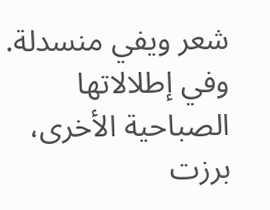شعر ويفي منسدلة. وفي إطلالاتها الصباحية الأخرى، برزت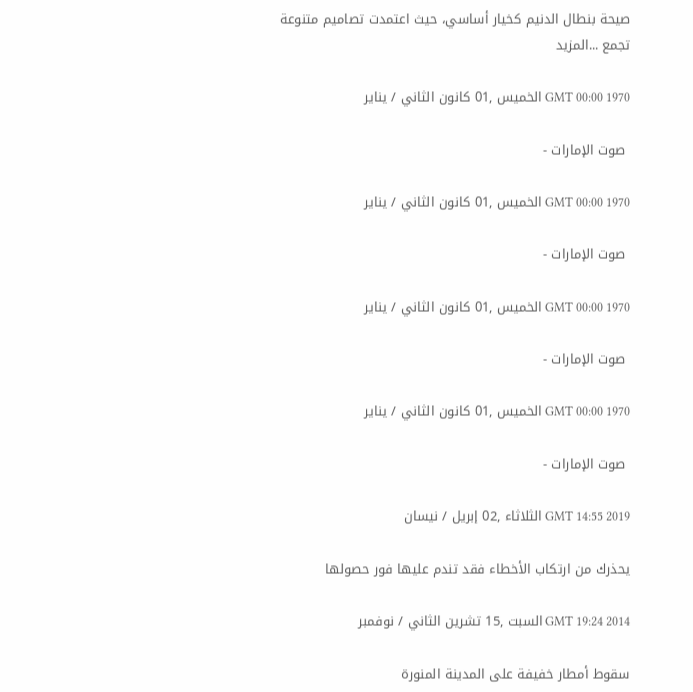صيحة بنطال الدنيم كخيار أساسي، حيث اعتمدت تصاميم متنوعة تجمع ...المزيد

GMT 00:00 1970 الخميس ,01 كانون الثاني / يناير

 صوت الإمارات -

GMT 00:00 1970 الخميس ,01 كانون الثاني / يناير

 صوت الإمارات -

GMT 00:00 1970 الخميس ,01 كانون الثاني / يناير

 صوت الإمارات -

GMT 00:00 1970 الخميس ,01 كانون الثاني / يناير

 صوت الإمارات -

GMT 14:55 2019 الثلاثاء ,02 إبريل / نيسان

يحذرك من ارتكاب الأخطاء فقد تندم عليها فور حصولها

GMT 19:24 2014 السبت ,15 تشرين الثاني / نوفمبر

سقوط أمطار خفيفة على المدينة المنورة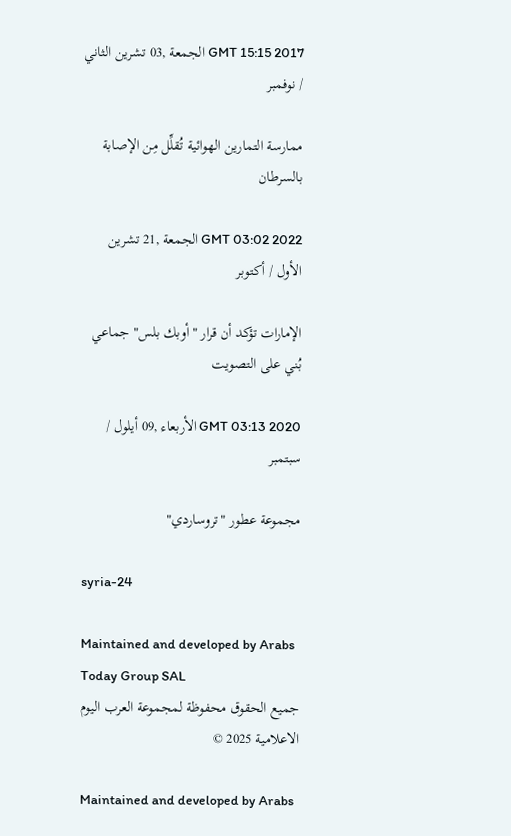GMT 15:15 2017 الجمعة ,03 تشرين الثاني / نوفمبر

ممارسة التمارين الهوائية تُقلِّل مِن الإصابة بالسرطان

GMT 03:02 2022 الجمعة ,21 تشرين الأول / أكتوبر

الإمارات تؤكد أن قرار "أوبك بلس" جماعي بُني على التصويت

GMT 03:13 2020 الأربعاء ,09 أيلول / سبتمبر

مجموعة عطور "تروساردي"

syria-24

Maintained and developed by Arabs Today Group SAL
جميع الحقوق محفوظة لمجموعة العرب اليوم الاعلامية 2025 ©

Maintained and developed by Arabs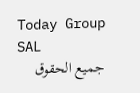Today Group SAL
جميع الحقوق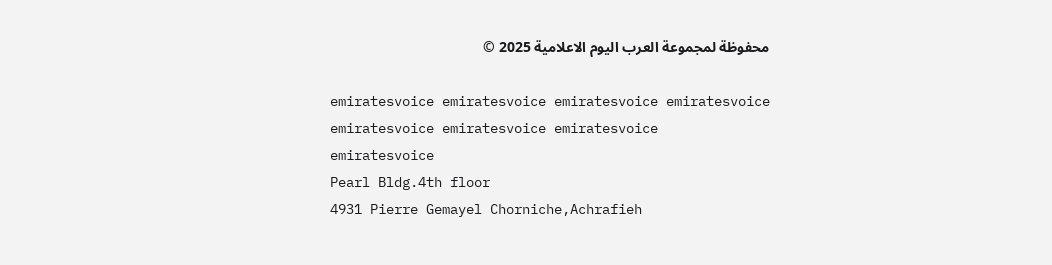محفوظة لمجموعة العرب اليوم الاعلامية 2025 ©

emiratesvoice emiratesvoice emiratesvoice emiratesvoice
emiratesvoice emiratesvoice emiratesvoice
emiratesvoice
Pearl Bldg.4th floor
4931 Pierre Gemayel Chorniche,Achrafieh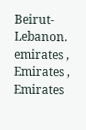Beirut- Lebanon.
emirates , Emirates , Emirates